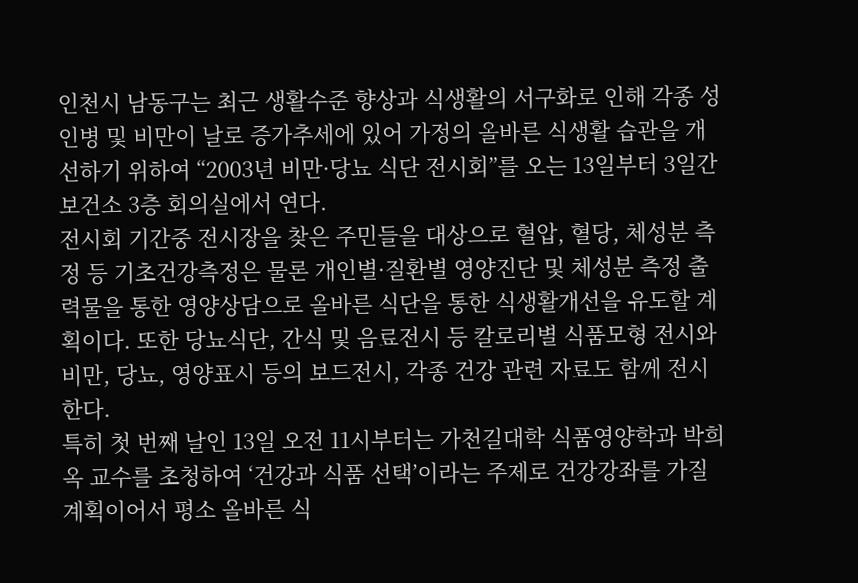인천시 남동구는 최근 생활수준 향상과 식생활의 서구화로 인해 각종 성인병 및 비만이 날로 증가추세에 있어 가정의 올바른 식생활 습관을 개선하기 위하여 “2003년 비만·당뇨 식단 전시회”를 오는 13일부터 3일간 보건소 3층 회의실에서 연다.
전시회 기간중 전시장을 찾은 주민들을 대상으로 혈압, 혈당, 체성분 측정 등 기초건강측정은 물론 개인별·질환별 영양진단 및 체성분 측정 출력물을 통한 영양상담으로 올바른 식단을 통한 식생활개선을 유도할 계획이다. 또한 당뇨식단, 간식 및 음료전시 등 칼로리별 식품모형 전시와 비만, 당뇨, 영양표시 등의 보드전시, 각종 건강 관련 자료도 함께 전시한다.
특히 첫 번째 날인 13일 오전 11시부터는 가천길대학 식품영양학과 박희옥 교수를 초청하여 ‘건강과 식품 선택’이라는 주제로 건강강좌를 가질 계획이어서 평소 올바른 식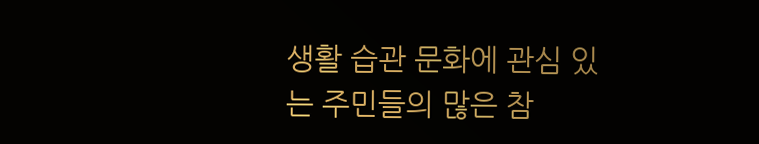생활 습관 문화에 관심 있는 주민들의 많은 참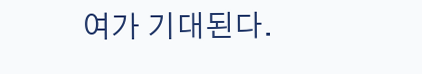여가 기대된다.